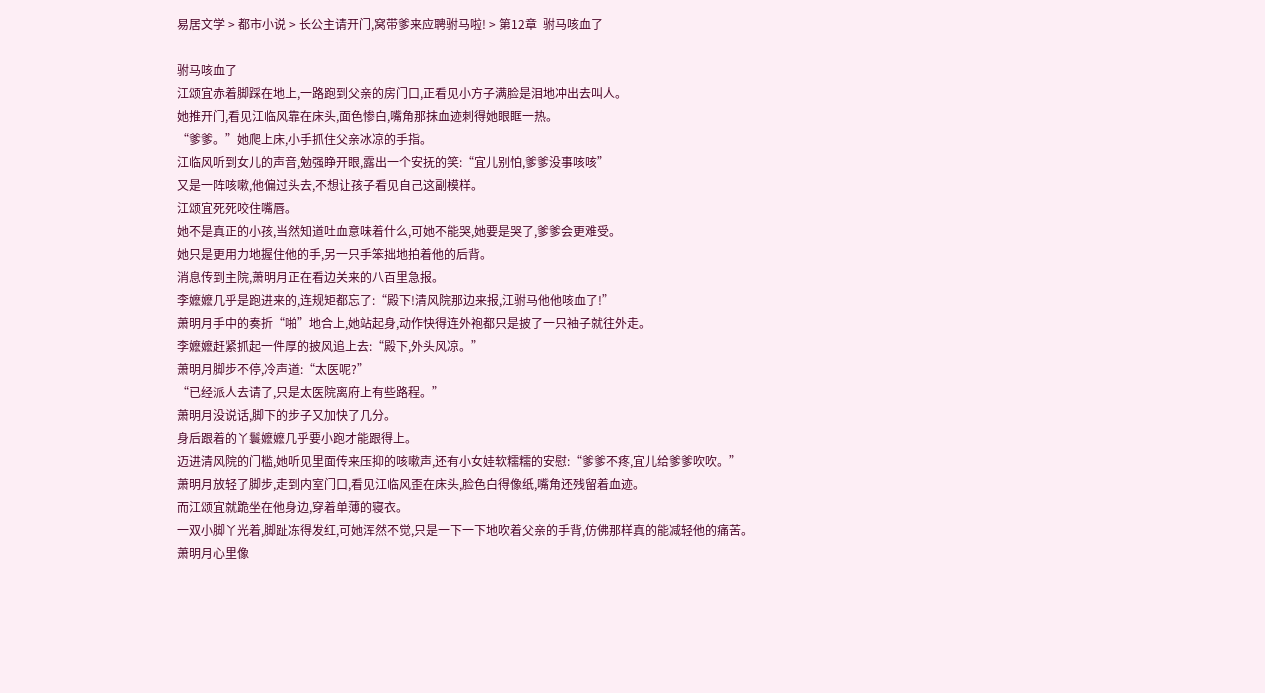易居文学 > 都市小说 > 长公主请开门,窝带爹来应聘驸马啦! > 第12章  驸马咳血了

驸马咳血了
江颂宜赤着脚踩在地上,一路跑到父亲的房门口,正看见小方子满脸是泪地冲出去叫人。
她推开门,看见江临风靠在床头,面色惨白,嘴角那抹血迹刺得她眼眶一热。
“爹爹。”她爬上床,小手抓住父亲冰凉的手指。
江临风听到女儿的声音,勉强睁开眼,露出一个安抚的笑:“宜儿别怕,爹爹没事咳咳”
又是一阵咳嗽,他偏过头去,不想让孩子看见自己这副模样。
江颂宜死死咬住嘴唇。
她不是真正的小孩,当然知道吐血意味着什么,可她不能哭,她要是哭了,爹爹会更难受。
她只是更用力地握住他的手,另一只手笨拙地拍着他的后背。
消息传到主院,萧明月正在看边关来的八百里急报。
李嬷嬷几乎是跑进来的,连规矩都忘了:“殿下!清风院那边来报,江驸马他他咳血了!”
萧明月手中的奏折“啪”地合上,她站起身,动作快得连外袍都只是披了一只袖子就往外走。
李嬷嬷赶紧抓起一件厚的披风追上去:“殿下,外头风凉。”
萧明月脚步不停,冷声道:“太医呢?”
“已经派人去请了,只是太医院离府上有些路程。”
萧明月没说话,脚下的步子又加快了几分。
身后跟着的丫鬟嬷嬷几乎要小跑才能跟得上。
迈进清风院的门槛,她听见里面传来压抑的咳嗽声,还有小女娃软糯糯的安慰:“爹爹不疼,宜儿给爹爹吹吹。”
萧明月放轻了脚步,走到内室门口,看见江临风歪在床头,脸色白得像纸,嘴角还残留着血迹。
而江颂宜就跪坐在他身边,穿着单薄的寝衣。
一双小脚丫光着,脚趾冻得发红,可她浑然不觉,只是一下一下地吹着父亲的手背,仿佛那样真的能减轻他的痛苦。
萧明月心里像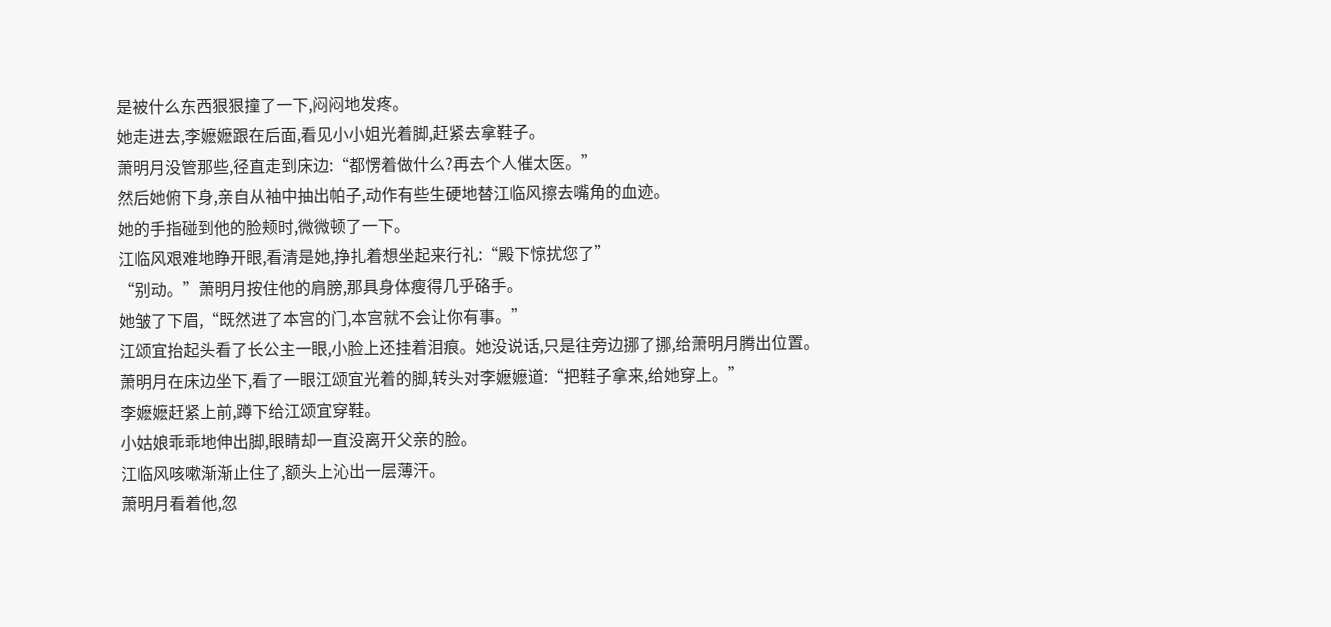是被什么东西狠狠撞了一下,闷闷地发疼。
她走进去,李嬷嬷跟在后面,看见小小姐光着脚,赶紧去拿鞋子。
萧明月没管那些,径直走到床边:“都愣着做什么?再去个人催太医。”
然后她俯下身,亲自从袖中抽出帕子,动作有些生硬地替江临风擦去嘴角的血迹。
她的手指碰到他的脸颊时,微微顿了一下。
江临风艰难地睁开眼,看清是她,挣扎着想坐起来行礼:“殿下惊扰您了”
“别动。”萧明月按住他的肩膀,那具身体瘦得几乎硌手。
她皱了下眉,“既然进了本宫的门,本宫就不会让你有事。”
江颂宜抬起头看了长公主一眼,小脸上还挂着泪痕。她没说话,只是往旁边挪了挪,给萧明月腾出位置。
萧明月在床边坐下,看了一眼江颂宜光着的脚,转头对李嬷嬷道:“把鞋子拿来,给她穿上。”
李嬷嬷赶紧上前,蹲下给江颂宜穿鞋。
小姑娘乖乖地伸出脚,眼睛却一直没离开父亲的脸。
江临风咳嗽渐渐止住了,额头上沁出一层薄汗。
萧明月看着他,忽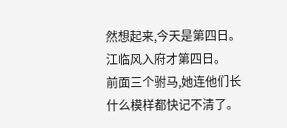然想起来,今天是第四日。
江临风入府才第四日。
前面三个驸马,她连他们长什么模样都快记不清了。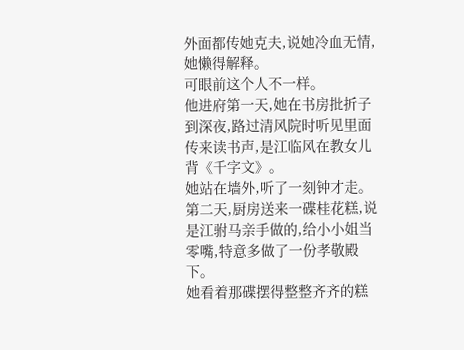外面都传她克夫,说她冷血无情,她懒得解释。
可眼前这个人不一样。
他进府第一天,她在书房批折子到深夜,路过清风院时听见里面传来读书声,是江临风在教女儿背《千字文》。
她站在墙外,听了一刻钟才走。
第二天,厨房送来一碟桂花糕,说是江驸马亲手做的,给小小姐当零嘴,特意多做了一份孝敬殿下。
她看着那碟摆得整整齐齐的糕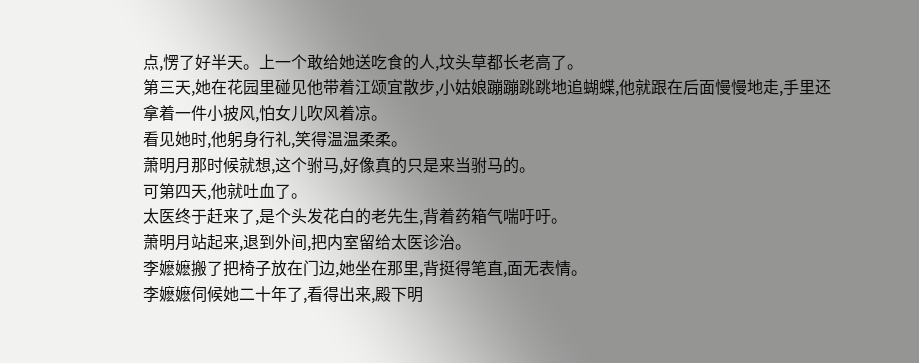点,愣了好半天。上一个敢给她送吃食的人,坟头草都长老高了。
第三天,她在花园里碰见他带着江颂宜散步,小姑娘蹦蹦跳跳地追蝴蝶,他就跟在后面慢慢地走,手里还拿着一件小披风,怕女儿吹风着凉。
看见她时,他躬身行礼,笑得温温柔柔。
萧明月那时候就想,这个驸马,好像真的只是来当驸马的。
可第四天,他就吐血了。
太医终于赶来了,是个头发花白的老先生,背着药箱气喘吁吁。
萧明月站起来,退到外间,把内室留给太医诊治。
李嬷嬷搬了把椅子放在门边,她坐在那里,背挺得笔直,面无表情。
李嬷嬷伺候她二十年了,看得出来,殿下明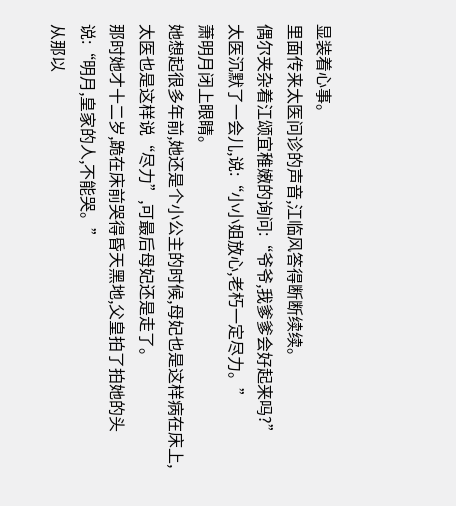显装着心事。
里面传来太医问诊的声音,江临风答得断断续续。
偶尔夹杂着江颂宜稚嫩的询问:“爷爷,我爹爹会好起来吗?”
太医沉默了一会儿,说:“小小姐放心,老朽一定尽力。”
萧明月闭上眼睛。
她想起很多年前,她还是个小公主的时候,母妃也是这样病在床上,太医也是这样说“尽力”,可最后母妃还是走了。
那时她才十二岁,跪在床前哭得昏天黑地,父皇拍了拍她的头说:“明月,皇家的人,不能哭。”
从那以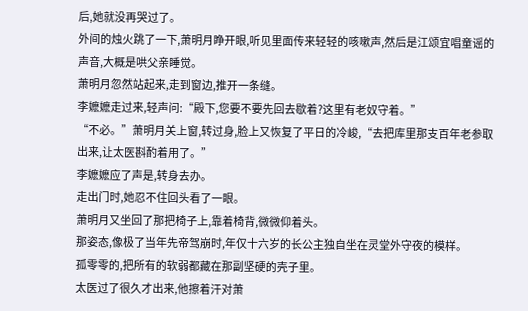后,她就没再哭过了。
外间的烛火跳了一下,萧明月睁开眼,听见里面传来轻轻的咳嗽声,然后是江颂宜唱童谣的声音,大概是哄父亲睡觉。
萧明月忽然站起来,走到窗边,推开一条缝。
李嬷嬷走过来,轻声问:“殿下,您要不要先回去歇着?这里有老奴守着。”
“不必。”萧明月关上窗,转过身,脸上又恢复了平日的冷峻,“去把库里那支百年老参取出来,让太医斟酌着用了。”
李嬷嬷应了声是,转身去办。
走出门时,她忍不住回头看了一眼。
萧明月又坐回了那把椅子上,靠着椅背,微微仰着头。
那姿态,像极了当年先帝驾崩时,年仅十六岁的长公主独自坐在灵堂外守夜的模样。
孤零零的,把所有的软弱都藏在那副坚硬的壳子里。
太医过了很久才出来,他擦着汗对萧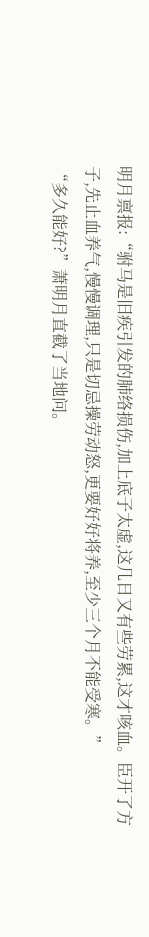明月禀报:“驸马是旧疾引发的肺络损伤,加上底子太虚,这几日又有些劳累,这才咳血。臣开了方子,先止血养气,慢慢调理,只是切忌操劳动怒,更要好好将养,至少三个月不能受寒。”
“多久能好?”萧明月直截了当地问。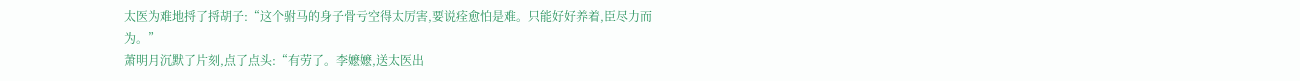太医为难地捋了捋胡子:“这个驸马的身子骨亏空得太厉害,要说痊愈怕是难。只能好好养着,臣尽力而为。”
萧明月沉默了片刻,点了点头:“有劳了。李嬷嬷,送太医出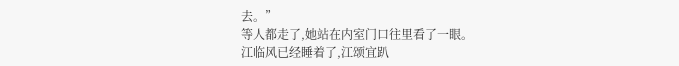去。”
等人都走了,她站在内室门口往里看了一眼。
江临风已经睡着了,江颂宜趴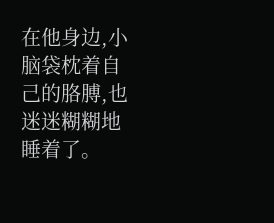在他身边,小脑袋枕着自己的胳膊,也迷迷糊糊地睡着了。